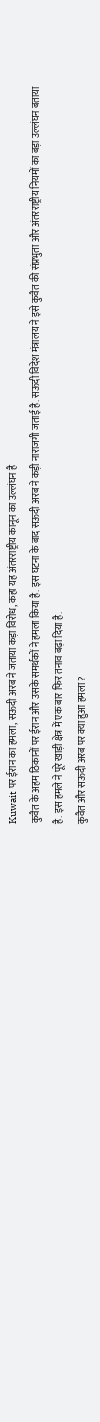Kuwait पर ईरान का हमला, सऊदी अरब ने जताया कड़ा विरोध, कहा यह अंतरराष्ट्रीय कानून का उल्लंघन है
कुवैत के अहम ठिकानों पर ईरान और उसके समर्थकों ने हमला किया है. इस घटना के बाद सऊदी अरब ने कड़ी नाराजगी जताई है. सऊदी विदेश मंत्रालय ने इसे कुवैत की संप्रभुता और अंतरराष्ट्रीय नियमों का बड़ा उल्लंघन बताया है. इस हमले ने पूरे खाड़ी क्षेत्र में एक बार फिर तनाव बढ़ा दिया है.
कुवैत और सऊदी अरब पर क्या हुआ हमला?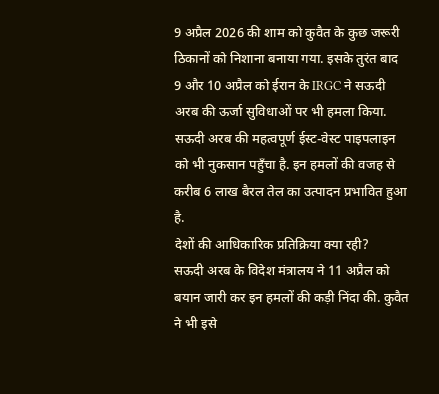9 अप्रैल 2026 की शाम को कुवैत के कुछ जरूरी ठिकानों को निशाना बनाया गया. इसके तुरंत बाद 9 और 10 अप्रैल को ईरान के IRGC ने सऊदी अरब की ऊर्जा सुविधाओं पर भी हमला किया. सऊदी अरब की महत्वपूर्ण ईस्ट-वेस्ट पाइपलाइन को भी नुकसान पहुँचा है. इन हमलों की वजह से करीब 6 लाख बैरल तेल का उत्पादन प्रभावित हुआ है.
देशों की आधिकारिक प्रतिक्रिया क्या रही?
सऊदी अरब के विदेश मंत्रालय ने 11 अप्रैल को बयान जारी कर इन हमलों की कड़ी निंदा की. कुवैत ने भी इसे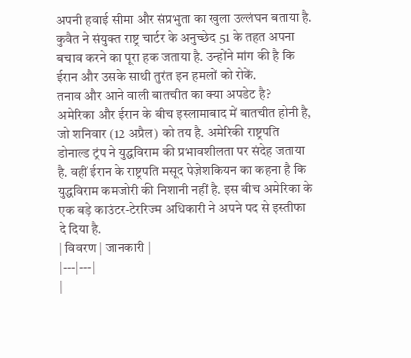अपनी हवाई सीमा और संप्रभुता का खुला उल्लंघन बताया है. कुवैत ने संयुक्त राष्ट्र चार्टर के अनुच्छेद 51 के तहत अपना बचाव करने का पूरा हक जताया है. उन्होंने मांग की है कि ईरान और उसके साथी तुरंत इन हमलों को रोकें.
तनाव और आने वाली बातचीत का क्या अपडेट है?
अमेरिका और ईरान के बीच इस्लामाबाद में बातचीत होनी है, जो शनिवार (12 अप्रैल) को तय है. अमेरिकी राष्ट्रपति डोनाल्ड ट्रंप ने युद्धविराम की प्रभावशीलता पर संदेह जताया है. वहीं ईरान के राष्ट्रपति मसूद पेज़ेशकियन का कहना है कि युद्धविराम कमजोरी की निशानी नहीं है. इस बीच अमेरिका के एक बड़े काउंटर-टेररिज्म अधिकारी ने अपने पद से इस्तीफा दे दिया है.
| विवरण | जानकारी |
|---|---|
|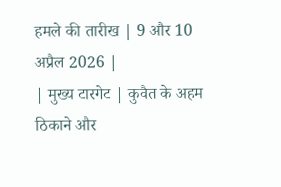हमले की तारीख | 9 और 10 अप्रैल 2026 |
| मुख्य टारगेट | कुवैत के अहम ठिकाने और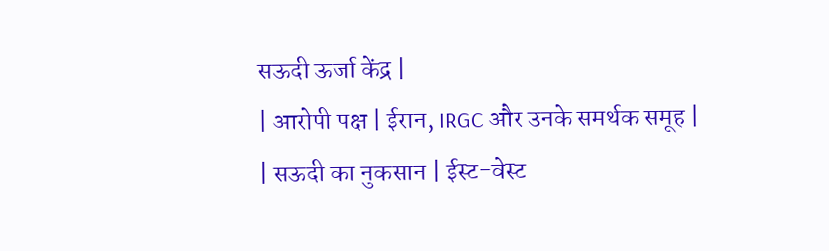सऊदी ऊर्जा केंद्र |
| आरोपी पक्ष | ईरान, IRGC और उनके समर्थक समूह |
| सऊदी का नुकसान | ईस्ट-वेस्ट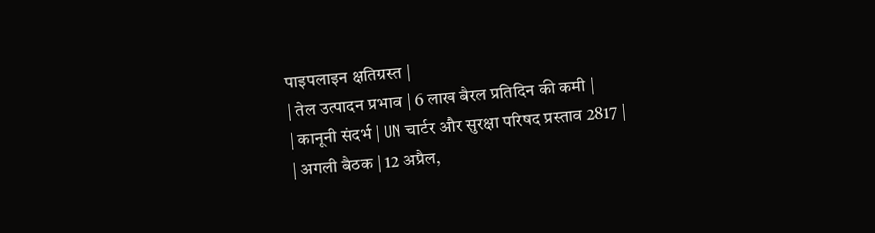पाइपलाइन क्षतिग्रस्त |
| तेल उत्पादन प्रभाव | 6 लाख बैरल प्रतिदिन की कमी |
| कानूनी संदर्भ | UN चार्टर और सुरक्षा परिषद प्रस्ताव 2817 |
| अगली बैठक | 12 अप्रैल,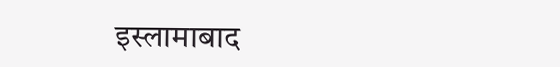इस्लामाबाद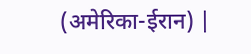(अमेरिका-ईरान) |